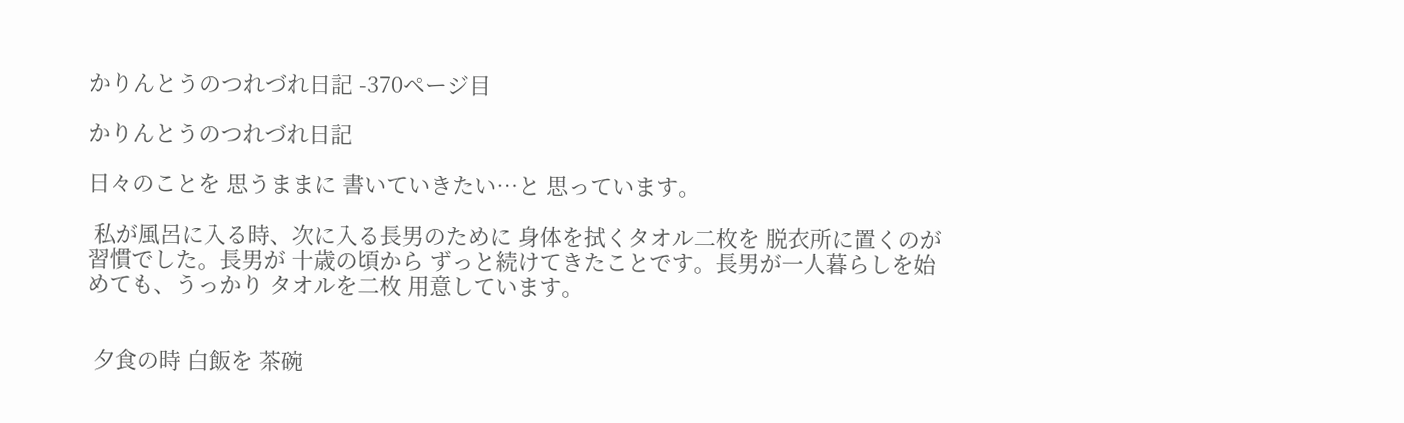かりんとうのつれづれ日記 -370ページ目

かりんとうのつれづれ日記

日々のことを 思うままに 書いていきたい…と 思っています。

 私が風呂に入る時、次に入る長男のために 身体を拭くタオル二枚を 脱衣所に置くのが 習慣でした。長男が 十歳の頃から ずっと続けてきたことです。長男が一人暮らしを始めても、うっかり タオルを二枚 用意しています。


 夕食の時 白飯を 茶碗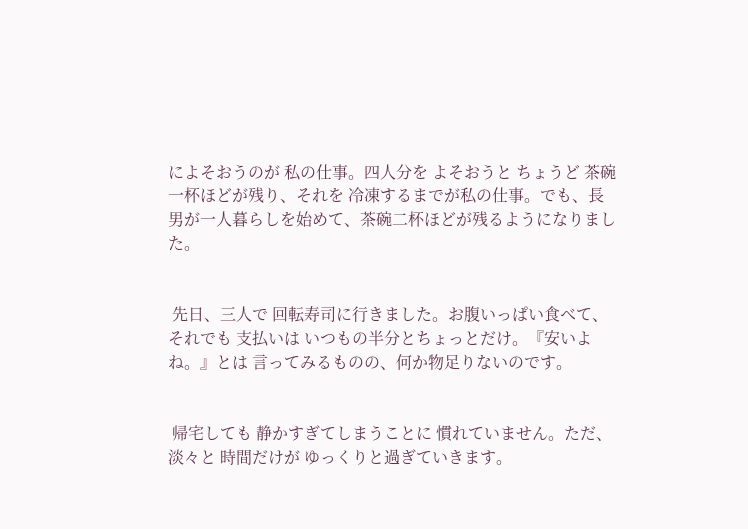によそおうのが 私の仕事。四人分を よそおうと ちょうど 茶碗一杯ほどが残り、それを 冷凍するまでが私の仕事。でも、長男が一人暮らしを始めて、茶碗二杯ほどが残るようになりました。


 先日、三人で 回転寿司に行きました。お腹いっぱい食べて、それでも 支払いは いつもの半分とちょっとだけ。『安いよね。』とは 言ってみるものの、何か物足りないのです。


 帰宅しても 静かすぎてしまうことに 慣れていません。ただ、淡々と 時間だけが ゆっくりと過ぎていきます。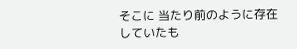そこに 当たり前のように存在していたも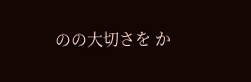のの大切さを か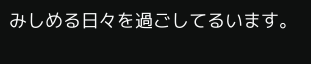みしめる日々を過ごしてるいます。